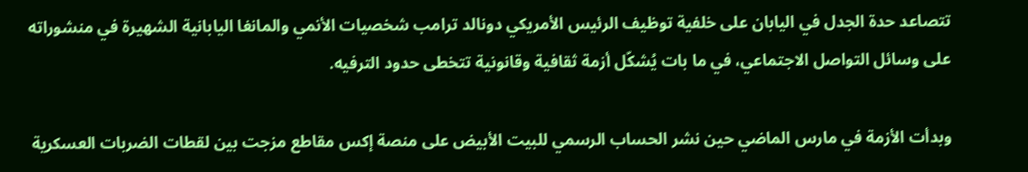تتصاعد حدة الجدل في اليابان على خلفية توظيف الرئيس الأمريكي دونالد ترامب شخصيات الأنمي والمانغا اليابانية الشهيرة في منشوراته على وسائل التواصل الاجتماعي، في ما بات يُشكّل أزمة ثقافية وقانونية تتخطى حدود الترفيه.

وبدأت الأزمة في مارس الماضي حين نشر الحساب الرسمي للبيت الأبيض على منصة إكس مقاطع مزجت بين لقطات الضربات العسكرية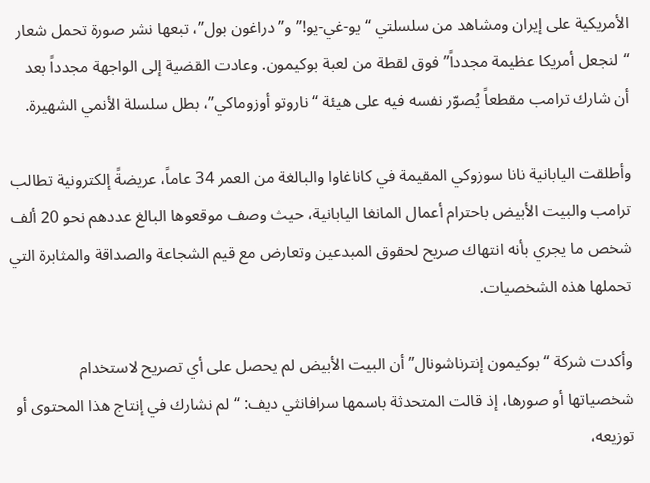الأمريكية على إيران ومشاهد من سلسلتي “يو-غي-يو!” و”دراغون بول”، تبعها نشر صورة تحمل شعار “لنجعل أمريكا عظيمة مجدداً” فوق لقطة من لعبة بوكيمون. وعادت القضية إلى الواجهة مجدداً بعد أن شارك ترامب مقطعاً يُصوّر نفسه فيه على هيئة “ناروتو أوزوماكي”، بطل سلسلة الأنمي الشهيرة.

وأطلقت اليابانية نانا سوزوكي المقيمة في كاناغاوا والبالغة من العمر 34 عاماً، عريضةً إلكترونية تطالب ترامب والبيت الأبيض باحترام أعمال المانغا اليابانية، حيث وصف موقعوها البالغ عددهم نحو 20 ألف شخص ما يجري بأنه انتهاك صريح لحقوق المبدعين وتعارض مع قيم الشجاعة والصداقة والمثابرة التي تحملها هذه الشخصيات.

وأكدت شركة “بوكيمون إنترناشونال” أن البيت الأبيض لم يحصل على أي تصريح لاستخدام شخصياتها أو صورها، إذ قالت المتحدثة باسمها سرافانثي ديف: “لم نشارك في إنتاج هذا المحتوى أو توزيعه،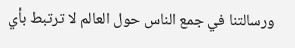ورسالتنا في جمع الناس حول العالم لا ترتبط بأي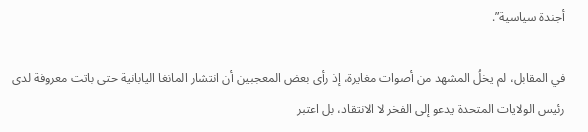أجندة سياسية”.

في المقابل، لم يخلُ المشهد من أصوات مغايرة، إذ رأى بعض المعجبين أن انتشار المانغا اليابانية حتى باتت معروفة لدى رئيس الولايات المتحدة يدعو إلى الفخر لا الانتقاد، بل اعتبر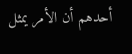أحدهم أن الأمر يمثل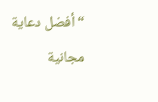“أفضل دعاية مجانية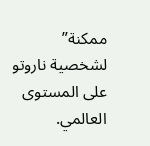ممكنة” لشخصية ناروتو على المستوى العالمي.